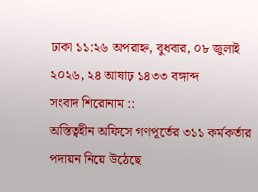ঢাকা ১১:২৬ অপরাহ্ন, বুধবার, ০৮ জুলাই ২০২৬, ২৪ আষাঢ় ১৪৩৩ বঙ্গাব্দ
সংবাদ শিরোনাম ::
অস্তিত্বহীন অফিসে গণপূর্তের ৩১১ কর্মকর্তার পদায়ন নিয়ে উঠেছে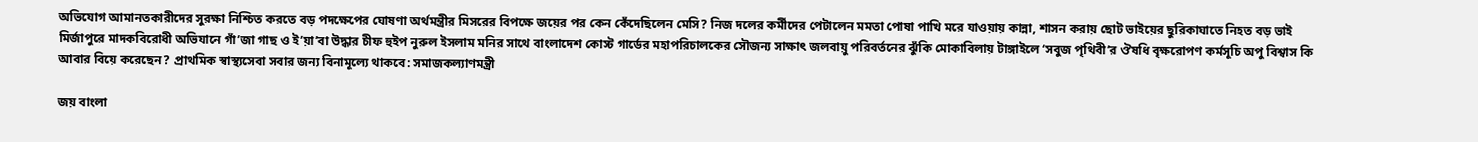অভিযোগ আমানতকারীদের সুরক্ষা নিশ্চিত করতে বড় পদক্ষেপের ঘোষণা অর্থমন্ত্রীর মিসরের বিপক্ষে জয়ের পর কেন কেঁদেছিলেন মেসি? নিজ দলের কর্মীদের পেটালেন মমতা পোষা পাখি মরে যাওয়ায় কান্না, শাসন করায় ছোট ভাইয়ের ছুরিকাঘাতে নিহত বড় ভাই মির্জাপুরে মাদকবিরোধী অভিযানে গাঁ’জা গাছ ও ই’য়া’বা উদ্ধার চীফ হুইপ নুরুল ইসলাম মনির সাথে বাংলাদেশ কোস্ট গার্ডের মহাপরিচালকের সৌজন্য সাক্ষাৎ জলবায়ু পরিবর্তনের ঝুঁকি মোকাবিলায় টাঙ্গাইলে ‘সবুজ পৃথিবী’র ঔষধি বৃক্ষরোপণ কর্মসূচি অপু বিশ্বাস কি আবার বিয়ে করেছেন? প্রাথমিক স্বাস্থ্যসেবা সবার জন্য বিনামূল্যে থাকবে: সমাজকল্যাণমন্ত্রী

জয় বাংলা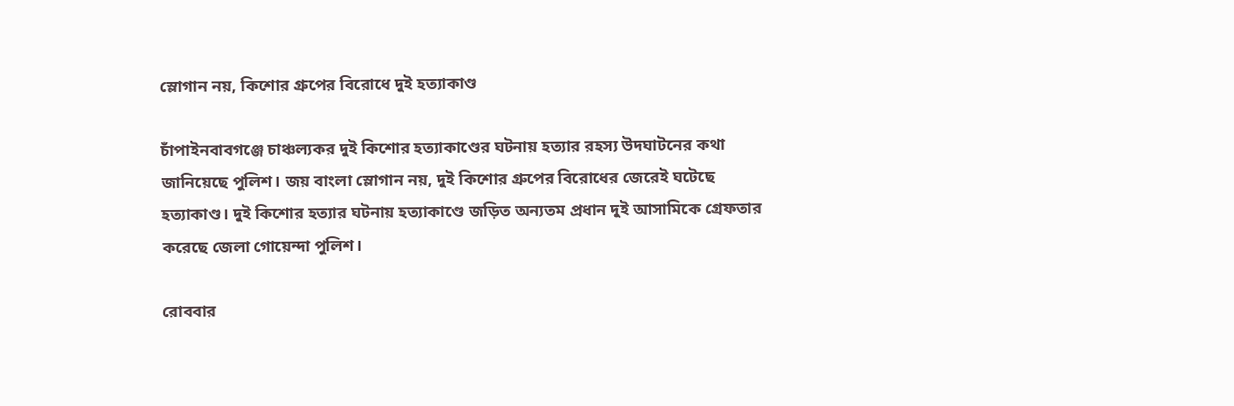স্লোগান নয়, কিশোর গ্রুপের বিরোধে দুই হত্যাকাণ্ড

চাঁপাইনবাবগঞ্জে চাঞ্চল্যকর দুই কিশোর হত্যাকাণ্ডের ঘটনায় হত্যার রহস্য উদঘাটনের কথা জানিয়েছে পুলিশ। জয় বাংলা স্লোগান নয়, দুই কিশোর গ্রুপের বিরোধের জেরেই ঘটেছে হত্যাকাণ্ড। দুই কিশোর হত্যার ঘটনায় হত্যাকাণ্ডে জড়িত অন্যতম প্রধান দুই আসামিকে গ্রেফতার করেছে জেলা গোয়েন্দা পুলিশ।

রোববার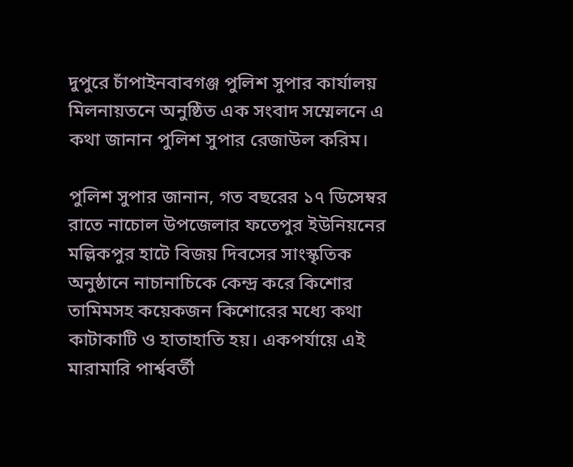দুপুরে চাঁপাইনবাবগঞ্জ পুলিশ সুপার কার্যালয় মিলনায়তনে অনুষ্ঠিত এক সংবাদ সম্মেলনে এ কথা জানান পুলিশ সুপার রেজাউল করিম।

পুলিশ সুপার জানান, গত বছরের ১৭ ডিসেম্বর রাতে নাচোল উপজেলার ফতেপুর ইউনিয়নের মল্লিকপুর হাটে বিজয় দিবসের সাংস্কৃতিক অনুষ্ঠানে নাচানাচিকে কেন্দ্র করে কিশোর তামিমসহ কয়েকজন কিশোরের মধ্যে কথা কাটাকাটি ও হাতাহাতি হয়। একপর্যায়ে এই মারামারি পার্শ্ববর্তী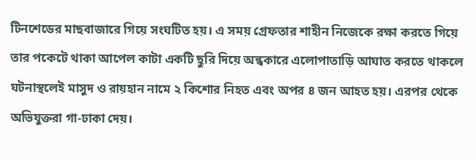টিনশেডের মাছবাজারে গিয়ে সংঘটিত হয়। এ সময় গ্রেফতার শাহীন নিজেকে রক্ষা করতে গিয়ে তার পকেটে থাকা আপেল কাটা একটি ছুরি দিয়ে অন্ধকারে এলোপাতাড়ি আঘাত করতে থাকলে ঘটনাস্থলেই মাসুদ ও রায়হান নামে ২ কিশোর নিহত এবং অপর ৪ জন আহত হয়। এরপর থেকে অভিযুক্তরা গা-ঢাকা দেয়।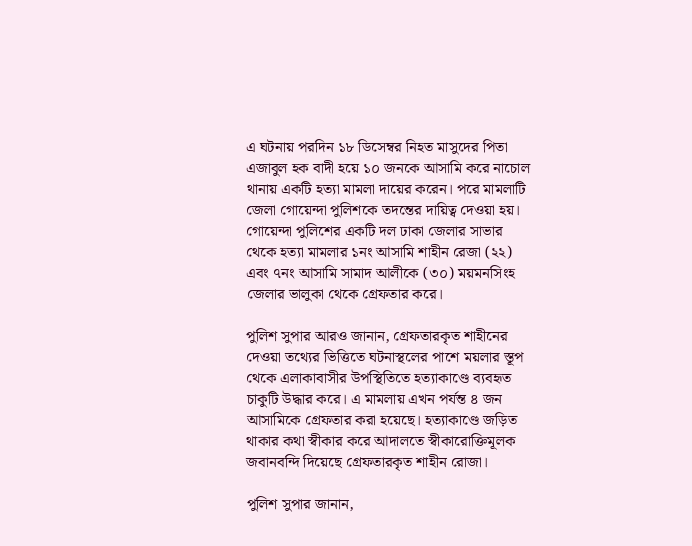এ ঘটনায় পরদিন ১৮ ডিসেম্বর নিহত মাসুদের পিতা এজাবুল হক বাদী হয়ে ১০ জনকে আসামি করে নাচোল থানায় একটি হত্যা মামলা দায়ের করেন। পরে মামলাটি জেলা গোয়েন্দা পুলিশকে তদন্তের দায়িত্ব দেওয়া হয়। গোয়েন্দা পুলিশের একটি দল ঢাকা জেলার সাভার থেকে হত্যা মামলার ১নং আসামি শাহীন রেজা (২২) এবং ৭নং আসামি সামাদ আলীকে (৩০) ময়মনসিংহ জেলার ভালুকা থেকে গ্রেফতার করে।

পুলিশ সুপার আরও জানান, গ্রেফতারকৃত শাহীনের দেওয়া তথ্যের ভিত্তিতে ঘটনাস্থলের পাশে ময়লার স্তূপ থেকে এলাকাবাসীর উপস্থিতিতে হত্যাকাণ্ডে ব্যবহৃত চাকুটি উদ্ধার করে। এ মামলায় এখন পর্যন্ত ৪ জন আসামিকে গ্রেফতার করা হয়েছে। হত্যাকাণ্ডে জড়িত থাকার কথা স্বীকার করে আদালতে স্বীকারোক্তিমূলক জবানবন্দি দিয়েছে গ্রেফতারকৃত শাহীন রোজা।

পুলিশ সুপার জানান,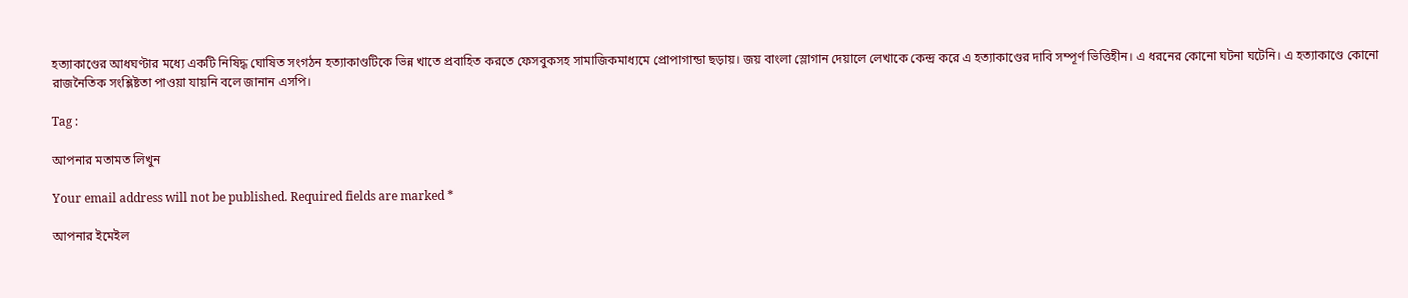হত্যাকাণ্ডের আধঘণ্টার মধ্যে একটি নিষিদ্ধ ঘোষিত সংগঠন হত্যাকাণ্ডটিকে ভিন্ন খাতে প্রবাহিত করতে ফেসবুকসহ সামাজিকমাধ্যমে প্রোপাগান্ডা ছড়ায়। জয় বাংলা স্লোগান দেয়ালে লেখাকে কেন্দ্র করে এ হত্যাকাণ্ডের দাবি সম্পূর্ণ ভিত্তিহীন। এ ধরনের কোনো ঘটনা ঘটেনি। এ হত্যাকাণ্ডে কোনো রাজনৈতিক সংশ্লিষ্টতা পাওয়া যায়নি বলে জানান এসপি।

Tag :

আপনার মতামত লিখুন

Your email address will not be published. Required fields are marked *

আপনার ইমেইল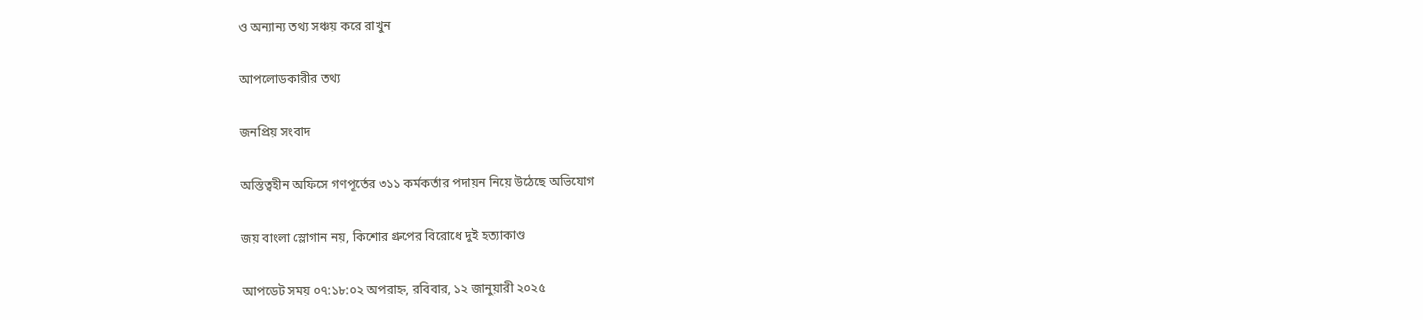ও অন্যান্য তথ্য সঞ্চয় করে রাখুন

আপলোডকারীর তথ্য

জনপ্রিয় সংবাদ

অস্তিত্বহীন অফিসে গণপূর্তের ৩১১ কর্মকর্তার পদায়ন নিয়ে উঠেছে অভিযোগ

জয় বাংলা স্লোগান নয়, কিশোর গ্রুপের বিরোধে দুই হত্যাকাণ্ড

আপডেট সময় ০৭:১৮:০২ অপরাহ্ন, রবিবার, ১২ জানুয়ারী ২০২৫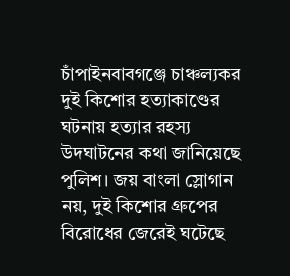চাঁপাইনবাবগঞ্জে চাঞ্চল্যকর দুই কিশোর হত্যাকাণ্ডের ঘটনায় হত্যার রহস্য উদঘাটনের কথা জানিয়েছে পুলিশ। জয় বাংলা স্লোগান নয়, দুই কিশোর গ্রুপের বিরোধের জেরেই ঘটেছে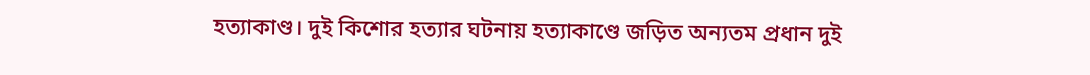হত্যাকাণ্ড। দুই কিশোর হত্যার ঘটনায় হত্যাকাণ্ডে জড়িত অন্যতম প্রধান দুই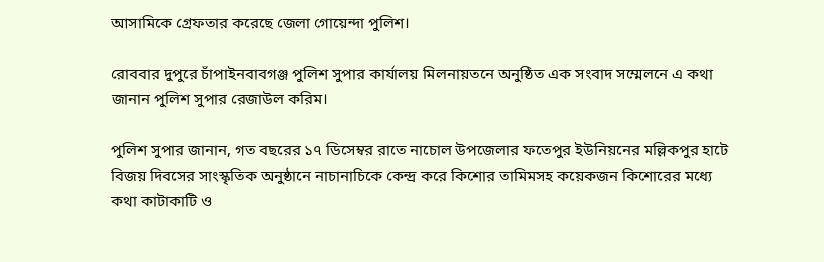আসামিকে গ্রেফতার করেছে জেলা গোয়েন্দা পুলিশ।

রোববার দুপুরে চাঁপাইনবাবগঞ্জ পুলিশ সুপার কার্যালয় মিলনায়তনে অনুষ্ঠিত এক সংবাদ সম্মেলনে এ কথা জানান পুলিশ সুপার রেজাউল করিম।

পুলিশ সুপার জানান, গত বছরের ১৭ ডিসেম্বর রাতে নাচোল উপজেলার ফতেপুর ইউনিয়নের মল্লিকপুর হাটে বিজয় দিবসের সাংস্কৃতিক অনুষ্ঠানে নাচানাচিকে কেন্দ্র করে কিশোর তামিমসহ কয়েকজন কিশোরের মধ্যে কথা কাটাকাটি ও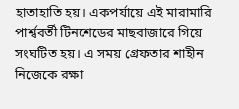হাতাহাতি হয়। একপর্যায়ে এই মারামারি পার্শ্ববর্তী টিনশেডের মাছবাজারে গিয়ে সংঘটিত হয়। এ সময় গ্রেফতার শাহীন নিজেকে রক্ষা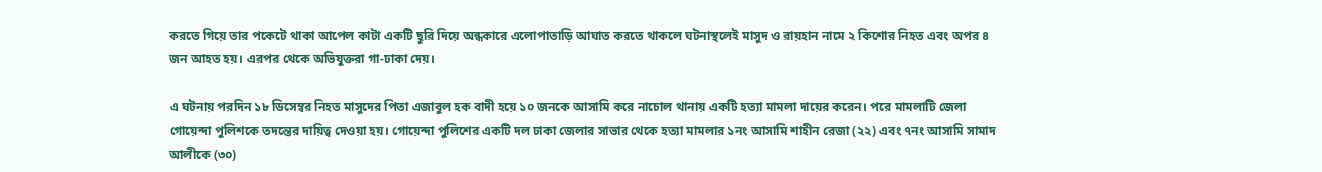করতে গিয়ে তার পকেটে থাকা আপেল কাটা একটি ছুরি দিয়ে অন্ধকারে এলোপাতাড়ি আঘাত করতে থাকলে ঘটনাস্থলেই মাসুদ ও রায়হান নামে ২ কিশোর নিহত এবং অপর ৪ জন আহত হয়। এরপর থেকে অভিযুক্তরা গা-ঢাকা দেয়।

এ ঘটনায় পরদিন ১৮ ডিসেম্বর নিহত মাসুদের পিতা এজাবুল হক বাদী হয়ে ১০ জনকে আসামি করে নাচোল থানায় একটি হত্যা মামলা দায়ের করেন। পরে মামলাটি জেলা গোয়েন্দা পুলিশকে তদন্তের দায়িত্ব দেওয়া হয়। গোয়েন্দা পুলিশের একটি দল ঢাকা জেলার সাভার থেকে হত্যা মামলার ১নং আসামি শাহীন রেজা (২২) এবং ৭নং আসামি সামাদ আলীকে (৩০)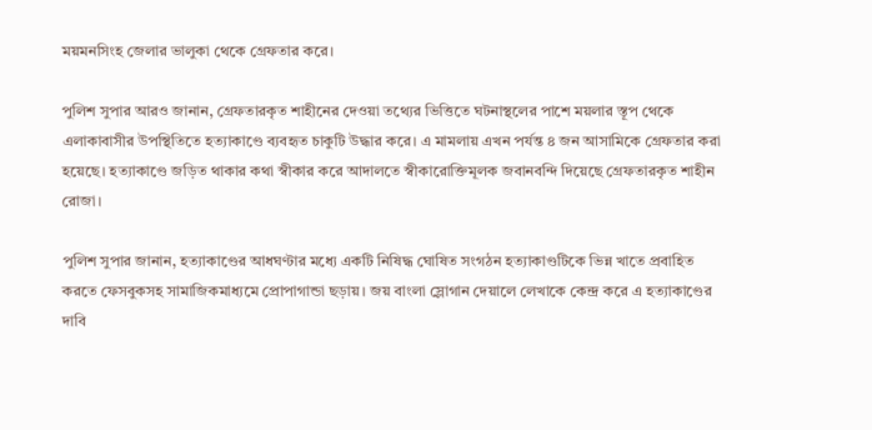ময়মনসিংহ জেলার ভালুকা থেকে গ্রেফতার করে।

পুলিশ সুপার আরও জানান, গ্রেফতারকৃত শাহীনের দেওয়া তথ্যের ভিত্তিতে ঘটনাস্থলের পাশে ময়লার স্তূপ থেকে এলাকাবাসীর উপস্থিতিতে হত্যাকাণ্ডে ব্যবহৃত চাকুটি উদ্ধার করে। এ মামলায় এখন পর্যন্ত ৪ জন আসামিকে গ্রেফতার করা হয়েছে। হত্যাকাণ্ডে জড়িত থাকার কথা স্বীকার করে আদালতে স্বীকারোক্তিমূলক জবানবন্দি দিয়েছে গ্রেফতারকৃত শাহীন রোজা।

পুলিশ সুপার জানান, হত্যাকাণ্ডের আধঘণ্টার মধ্যে একটি নিষিদ্ধ ঘোষিত সংগঠন হত্যাকাণ্ডটিকে ভিন্ন খাতে প্রবাহিত করতে ফেসবুকসহ সামাজিকমাধ্যমে প্রোপাগান্ডা ছড়ায়। জয় বাংলা স্লোগান দেয়ালে লেখাকে কেন্দ্র করে এ হত্যাকাণ্ডের দাবি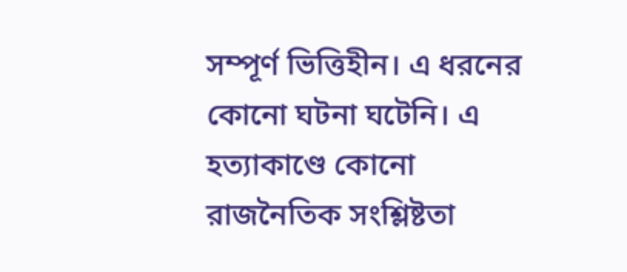সম্পূর্ণ ভিত্তিহীন। এ ধরনের কোনো ঘটনা ঘটেনি। এ হত্যাকাণ্ডে কোনো রাজনৈতিক সংশ্লিষ্টতা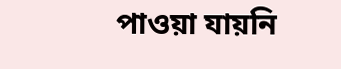পাওয়া যায়নি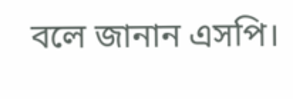বলে জানান এসপি।